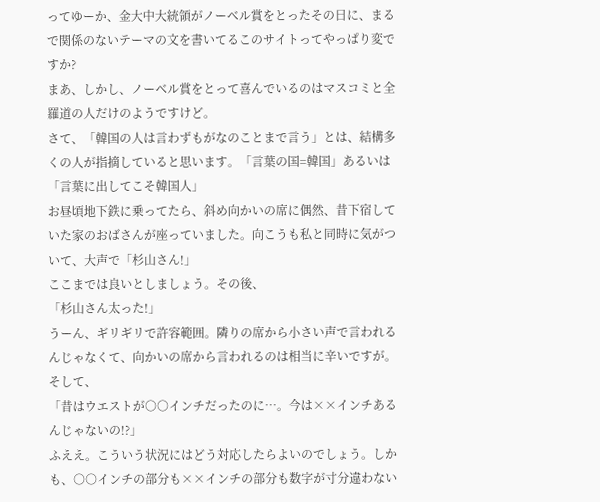ってゆーか、金大中大統領がノーベル賞をとったその日に、まるで関係のないテーマの文を書いてるこのサイトってやっぱり変ですか?
まあ、しかし、ノーベル賞をとって喜んでいるのはマスコミと全羅道の人だけのようですけど。
さて、「韓国の人は言わずもがなのことまで言う」とは、結構多くの人が指摘していると思います。「言葉の国=韓国」あるいは「言葉に出してこそ韓国人」
お昼頃地下鉄に乗ってたら、斜め向かいの席に偶然、昔下宿していた家のおばさんが座っていました。向こうも私と同時に気がついて、大声で「杉山さん!」
ここまでは良いとしましょう。その後、
「杉山さん太った!」
うーん、ギリギリで許容範囲。隣りの席から小さい声で言われるんじゃなくて、向かいの席から言われるのは相当に辛いですが。そして、
「昔はウエストが○○インチだったのに…。今は××インチあるんじゃないの!?」
ふええ。こういう状況にはどう対応したらよいのでしょう。しかも、○○インチの部分も××インチの部分も数字が寸分違わない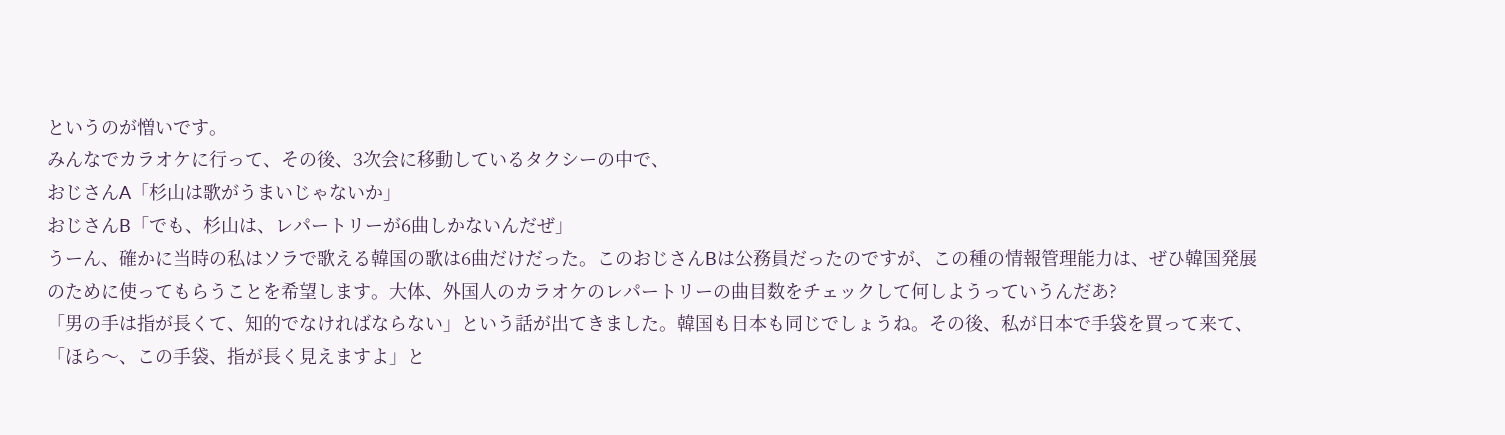というのが憎いです。
みんなでカラオケに行って、その後、3次会に移動しているタクシーの中で、
おじさんA「杉山は歌がうまいじゃないか」
おじさんB「でも、杉山は、レパートリーが6曲しかないんだぜ」
うーん、確かに当時の私はソラで歌える韓国の歌は6曲だけだった。このおじさんBは公務員だったのですが、この種の情報管理能力は、ぜひ韓国発展のために使ってもらうことを希望します。大体、外国人のカラオケのレパートリーの曲目数をチェックして何しようっていうんだあ?
「男の手は指が長くて、知的でなければならない」という話が出てきました。韓国も日本も同じでしょうね。その後、私が日本で手袋を買って来て、「ほら〜、この手袋、指が長く見えますよ」と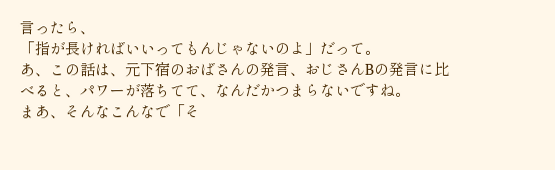言ったら、
「指が長ければいいってもんじゃないのよ」だって。
あ、この話は、元下宿のおばさんの発言、おじさんBの発言に比べると、パワーが落ちてて、なんだかつまらないですね。
まあ、そんなこんなで「そ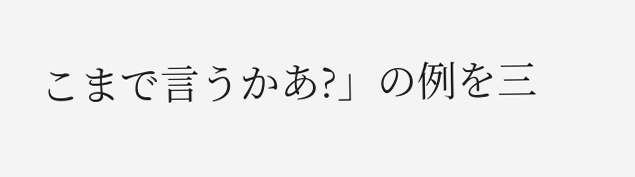こまで言うかあ?」の例を三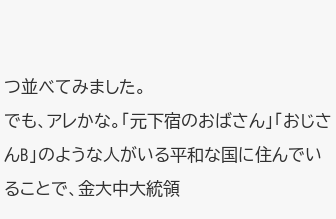つ並べてみました。
でも、アレかな。「元下宿のおばさん」「おじさんB」のような人がいる平和な国に住んでいることで、金大中大統領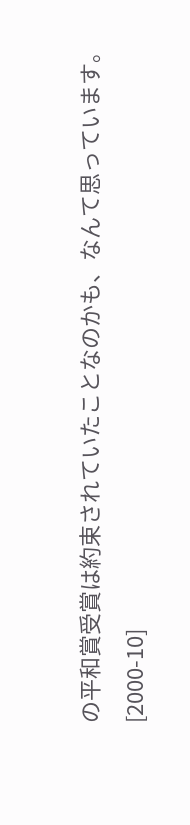の平和賞受賞は約束されていたことなのかも、なんて思っています。
[2000-10]